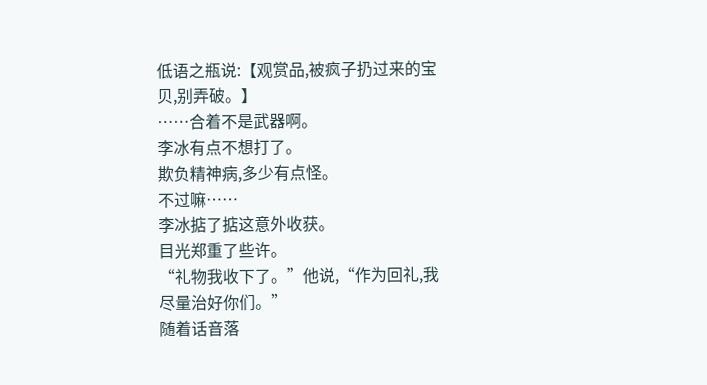低语之瓶说:【观赏品,被疯子扔过来的宝贝,别弄破。】
……合着不是武器啊。
李冰有点不想打了。
欺负精神病,多少有点怪。
不过嘛……
李冰掂了掂这意外收获。
目光郑重了些许。
“礼物我收下了。”他说,“作为回礼,我尽量治好你们。”
随着话音落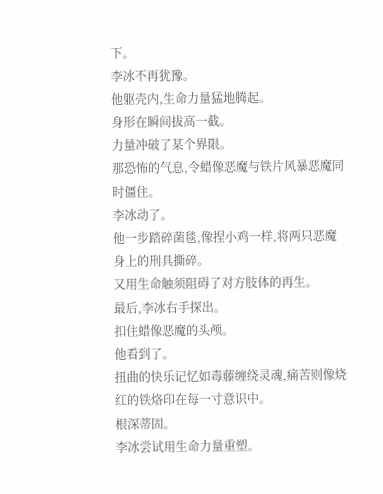下。
李冰不再犹豫。
他躯壳内,生命力量猛地腾起。
身形在瞬间拔高一截。
力量冲破了某个界限。
那恐怖的气息,令蜡像恶魔与铁片风暴恶魔同时僵住。
李冰动了。
他一步踏碎菌毯,像捏小鸡一样,将两只恶魔身上的刑具撕碎。
又用生命触须阻碍了对方肢体的再生。
最后,李冰右手探出。
扣住蜡像恶魔的头颅。
他看到了。
扭曲的快乐记忆如毒藤缠绕灵魂,痛苦则像烧红的铁烙印在每一寸意识中。
根深蒂固。
李冰尝试用生命力量重塑。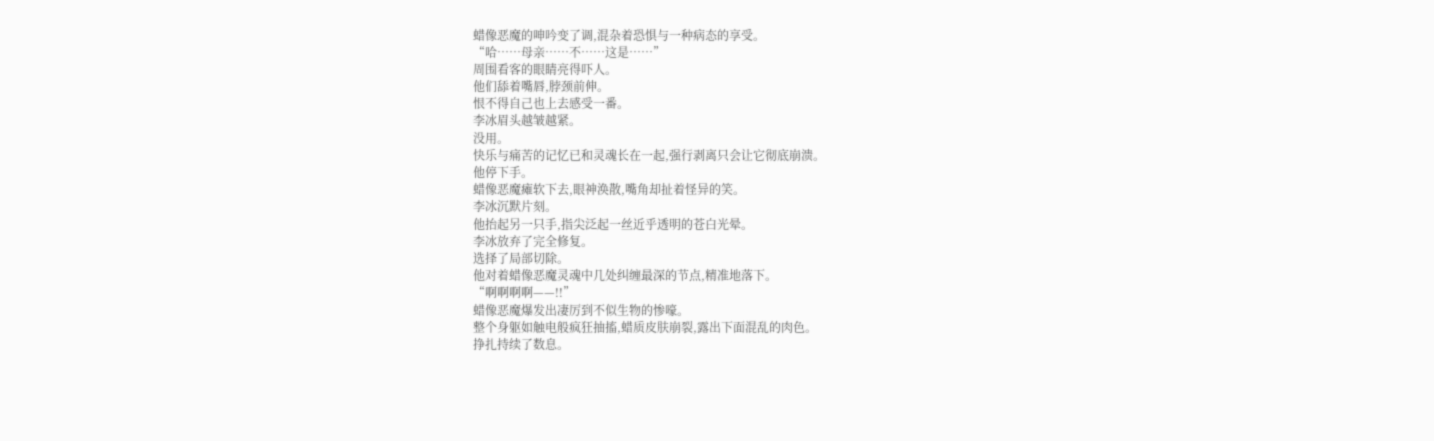蜡像恶魔的呻吟变了调,混杂着恐惧与一种病态的享受。
“哈……母亲……不……这是……”
周围看客的眼睛亮得吓人。
他们舔着嘴唇,脖颈前伸。
恨不得自己也上去感受一番。
李冰眉头越皱越紧。
没用。
快乐与痛苦的记忆已和灵魂长在一起,强行剥离只会让它彻底崩溃。
他停下手。
蜡像恶魔瘫软下去,眼神涣散,嘴角却扯着怪异的笑。
李冰沉默片刻。
他抬起另一只手,指尖泛起一丝近乎透明的苍白光晕。
李冰放弃了完全修复。
选择了局部切除。
他对着蜡像恶魔灵魂中几处纠缠最深的节点,精准地落下。
“啊啊啊啊——!!”
蜡像恶魔爆发出凄厉到不似生物的惨嚎。
整个身躯如触电般疯狂抽搐,蜡质皮肤崩裂,露出下面混乱的肉色。
挣扎持续了数息。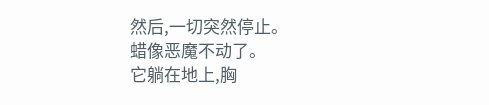然后,一切突然停止。
蜡像恶魔不动了。
它躺在地上,胸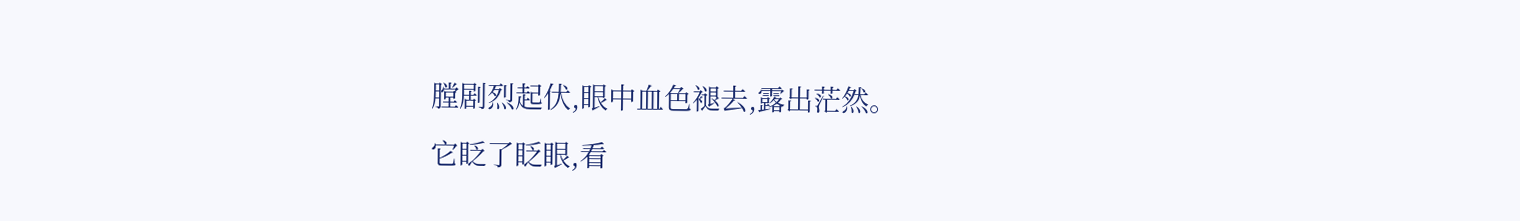膛剧烈起伏,眼中血色褪去,露出茫然。
它眨了眨眼,看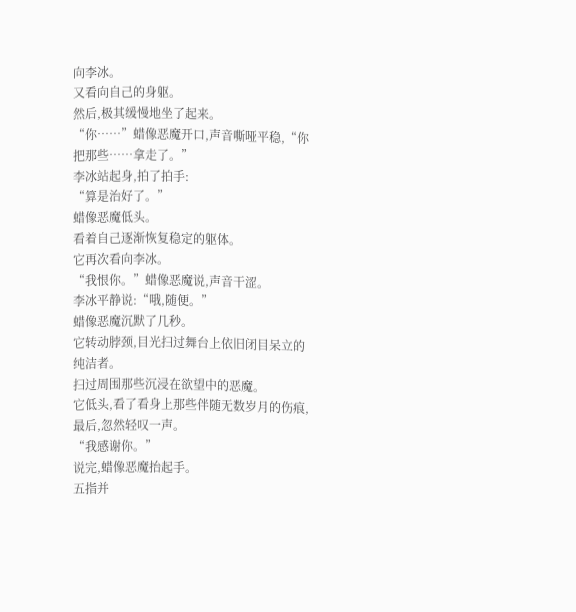向李冰。
又看向自己的身躯。
然后,极其缓慢地坐了起来。
“你……”蜡像恶魔开口,声音嘶哑平稳,“你把那些……拿走了。”
李冰站起身,拍了拍手:
“算是治好了。”
蜡像恶魔低头。
看着自己逐渐恢复稳定的躯体。
它再次看向李冰。
“我恨你。”蜡像恶魔说,声音干涩。
李冰平静说:“哦,随便。”
蜡像恶魔沉默了几秒。
它转动脖颈,目光扫过舞台上依旧闭目呆立的纯洁者。
扫过周围那些沉浸在欲望中的恶魔。
它低头,看了看身上那些伴随无数岁月的伤痕,
最后,忽然轻叹一声。
“我感谢你。”
说完,蜡像恶魔抬起手。
五指并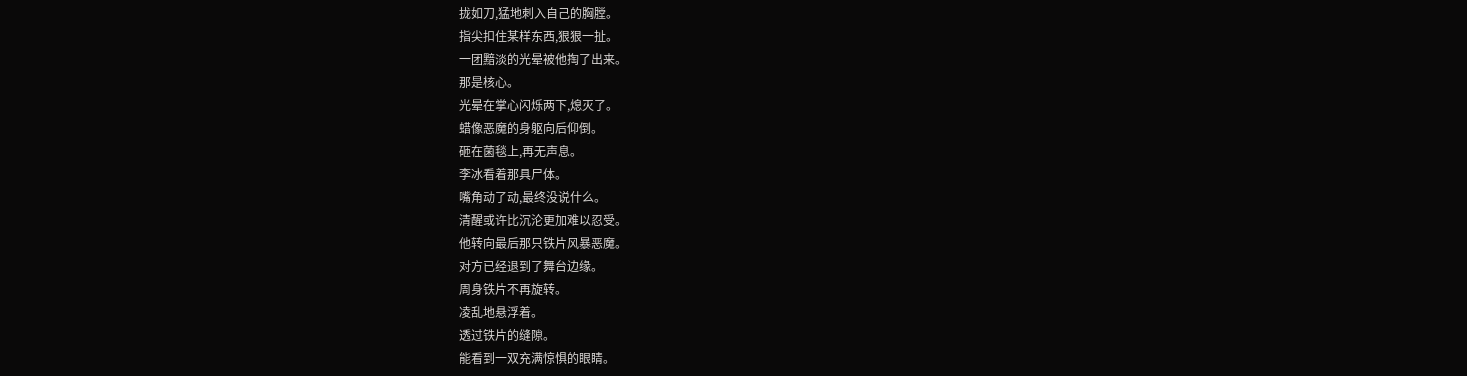拢如刀,猛地刺入自己的胸膛。
指尖扣住某样东西,狠狠一扯。
一团黯淡的光晕被他掏了出来。
那是核心。
光晕在掌心闪烁两下,熄灭了。
蜡像恶魔的身躯向后仰倒。
砸在菌毯上,再无声息。
李冰看着那具尸体。
嘴角动了动,最终没说什么。
清醒或许比沉沦更加难以忍受。
他转向最后那只铁片风暴恶魔。
对方已经退到了舞台边缘。
周身铁片不再旋转。
凌乱地悬浮着。
透过铁片的缝隙。
能看到一双充满惊惧的眼睛。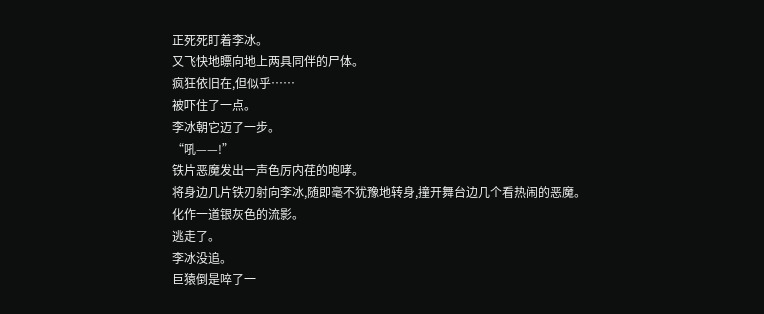正死死盯着李冰。
又飞快地瞟向地上两具同伴的尸体。
疯狂依旧在,但似乎……
被吓住了一点。
李冰朝它迈了一步。
“吼——!”
铁片恶魔发出一声色厉内荏的咆哮。
将身边几片铁刃射向李冰,随即毫不犹豫地转身,撞开舞台边几个看热闹的恶魔。
化作一道银灰色的流影。
逃走了。
李冰没追。
巨猿倒是啐了一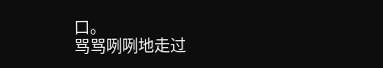口。
骂骂咧咧地走过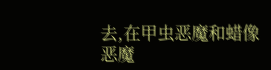去,在甲虫恶魔和蜡像恶魔